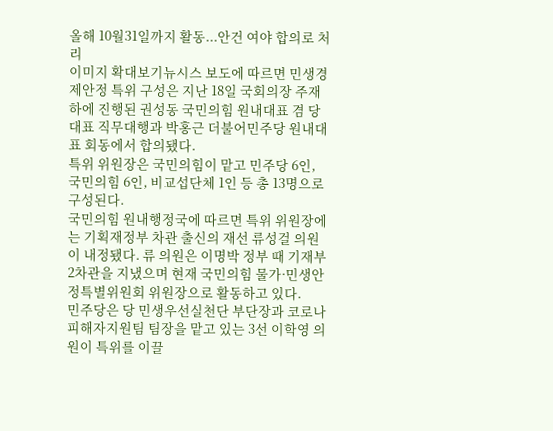올해 10월31일까지 활동...안건 여야 합의로 처리
이미지 확대보기뉴시스 보도에 따르면 민생경제안정 특위 구성은 지난 18일 국회의장 주재하에 진행된 권성동 국민의힘 원내대표 겸 당 대표 직무대행과 박홍근 더불어민주당 원내대표 회동에서 합의됐다.
특위 위원장은 국민의힘이 맡고 민주당 6인, 국민의힘 6인, 비교섭단체 1인 등 총 13명으로 구성된다.
국민의힘 원내행정국에 따르면 특위 위원장에는 기획재정부 차관 출신의 재선 류성걸 의원이 내정됐다. 류 의원은 이명박 정부 때 기재부 2차관을 지냈으며 현재 국민의힘 물가·민생안정특별위원회 위원장으로 활동하고 있다.
민주당은 당 민생우선실천단 부단장과 코로나피해자지원팀 팀장을 맡고 있는 3선 이학영 의원이 특위를 이끌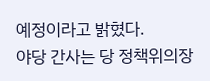예정이라고 밝혔다.
야당 간사는 당 정책위의장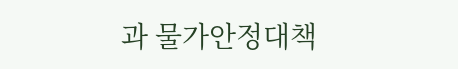과 물가안정대책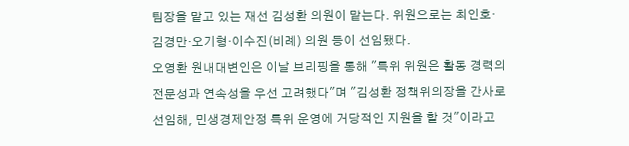팀장을 맡고 있는 재선 김성환 의원이 맡는다. 위원으로는 최인호·김경만·오기형·이수진(비례) 의원 등이 선임됐다.
오영환 원내대변인은 이날 브리핑을 통해 "특위 위원은 활동 경력의 전문성과 연속성을 우선 고려했다"며 "김성환 정책위의장을 간사로 선임해, 민생경제안정 특위 운영에 거당적인 지원을 할 것"이라고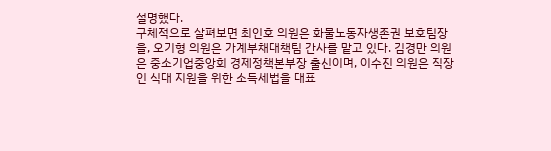설명했다.
구체적으로 살펴보면 최인호 의원은 화물노동자생존권 보호팀장을, 오기형 의원은 가계부채대책팀 간사를 맡고 있다. 김경만 의원은 중소기업중앙회 경제정책본부장 출신이며, 이수진 의원은 직장인 식대 지원을 위한 소득세법을 대표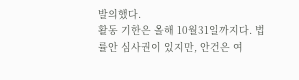발의했다.
활동 기한은 올해 10월31일까지다. 법률안 심사권이 있지만, 안건은 여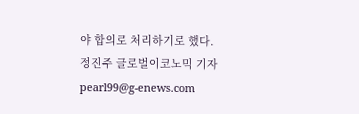야 합의로 처리하기로 했다.
정진주 글로벌이코노믹 기자 pearl99@g-enews.com